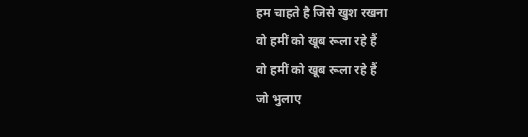हम चाहते है जिसे खुश रखना
वो हमीं को खूब रूला रहे हैं
वो हमीं को खूब रूला रहे हैं
जो भुलाए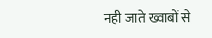नही जाते ख्वाबों से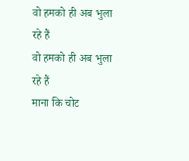वो हमको ही अब भुला रहे हैं
वो हमको ही अब भुला रहे हैं
माना कि चोट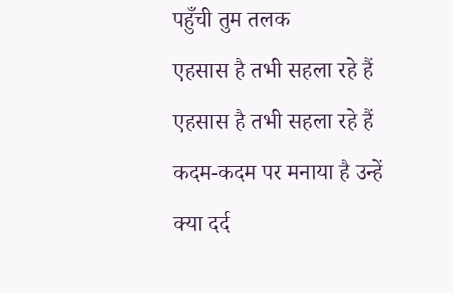पहुँची तुम तलक
एहसास है तभी सहला रहे हैं
एहसास है तभी सहला रहे हैं
कदम-कदम पर मनाया है उन्हें
क्या दर्द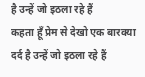है उन्हें जो इठला रहे हैं
कहता हूँ प्रेम से देखो एक बारक्या दर्द है उन्हें जो इठला रहे हैं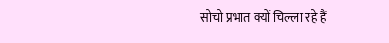सोचो प्रभात क्यों चिल्ला रहे हैं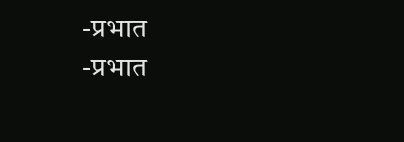-प्रभात
-प्रभात